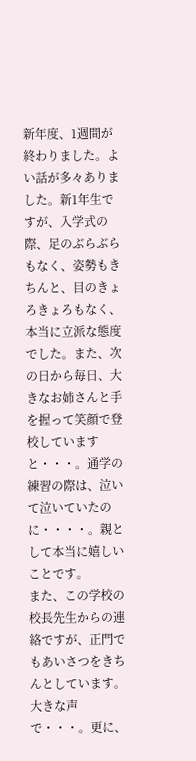新年度、1週間が終わりました。よい話が多々ありました。新1年生ですが、入学式の際、足のぶらぶらもなく、姿勢もきちんと、目のきょろきょろもなく、本当に立派な態度でした。また、次の日から毎日、大きなお姉さんと手を握って笑顔で登校していますと・・・。通学の練習の際は、泣いて泣いていたのに・・・・。親として本当に嬉しいことです。
また、この学校の校長先生からの連絡ですが、正門でもあいさつをきちんとしています。大きな声で・・・。更に、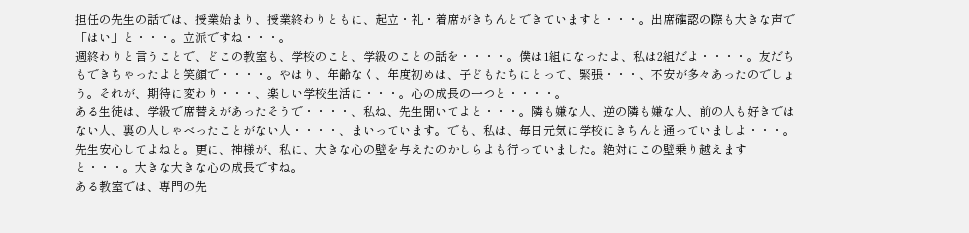担任の先生の話では、授業始まり、授業終わりともに、起立・礼・着席がきちんとできていますと・・・。出席確認の際も大きな声で「はい」と・・・。立派ですね・・・。
週終わりと言うことで、どこの教室も、学校のこと、学級のことの話を・・・・。僕は1組になったよ、私は2組だよ・・・・。友だちもできちゃったよと笑顔で・・・・。やはり、年齢なく、年度初めは、子どもたちにとって、緊張・・・、不安が多々あったのでしょう。それが、期待に変わり・・・、楽しい学校生活に・・・。心の成長の一つと・・・・。
ある生徒は、学級で席替えがあったそうで・・・・、私ね、先生聞いてよと・・・。隣も嫌な人、逆の隣も嫌な人、前の人も好きではない人、裏の人しゃべったことがない人・・・・、まいっています。でも、私は、毎日元気に学校にきちんと通っていましよ・・・。先生安心してよねと。更に、神様が、私に、大きな心の壁を与えたのかしらよも行っていました。絶対にこの壁乗り越えますと・・・。大きな大きな心の成長ですね。
ある教室では、専門の先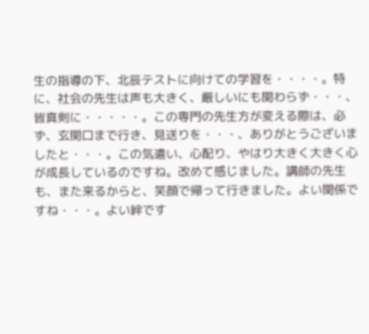生の指導の下、北辰テストに向けての学習を・・・・。特に、社会の先生は声も大きく、厳しいにも関わらず・・・、皆真剣に・・・・・。この専門の先生方が変える際は、必ず、玄関口まで行き、見送りを・・・、ありがとうございましたと・・・。この気遣い、心配り、やはり大きく大きく心が成長しているのですね。改めて感じました。講師の先生も、また来るからと、笑顔で帰って行きました。よい関係ですね・・・。よい絆です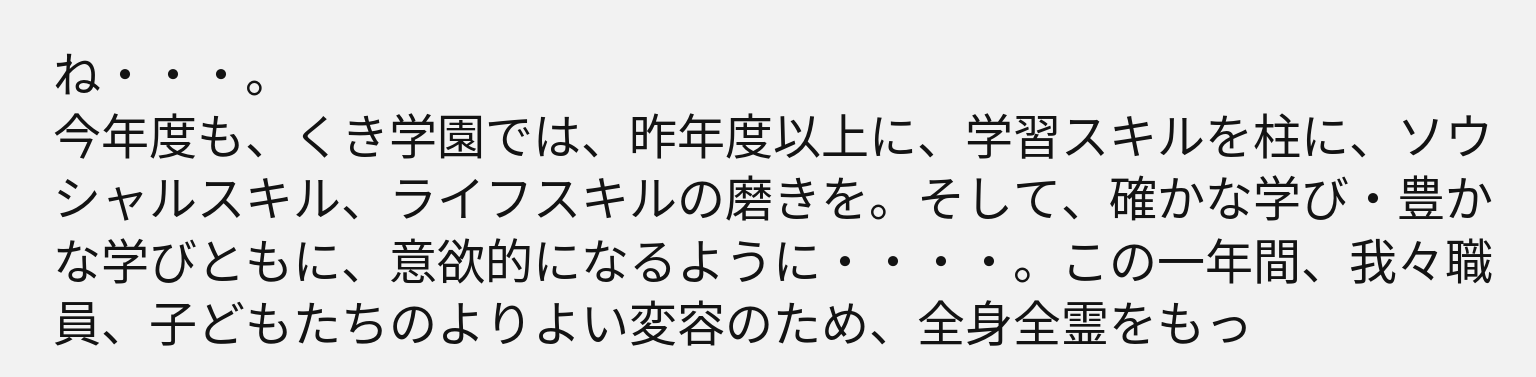ね・・・。
今年度も、くき学園では、昨年度以上に、学習スキルを柱に、ソウシャルスキル、ライフスキルの磨きを。そして、確かな学び・豊かな学びともに、意欲的になるように・・・・。この一年間、我々職員、子どもたちのよりよい変容のため、全身全霊をもっ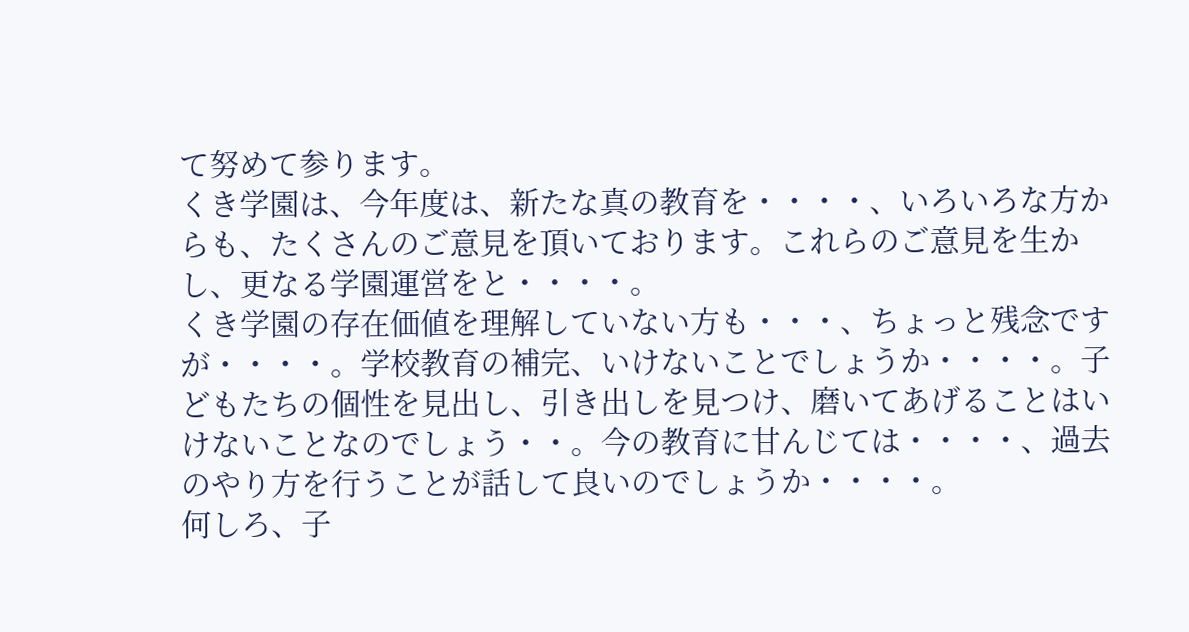て努めて参ります。
くき学園は、今年度は、新たな真の教育を・・・・、いろいろな方からも、たくさんのご意見を頂いております。これらのご意見を生かし、更なる学園運営をと・・・・。
くき学園の存在価値を理解していない方も・・・、ちょっと残念ですが・・・・。学校教育の補完、いけないことでしょうか・・・・。子どもたちの個性を見出し、引き出しを見つけ、磨いてあげることはいけないことなのでしょう・・。今の教育に甘んじては・・・・、過去のやり方を行うことが話して良いのでしょうか・・・・。
何しろ、子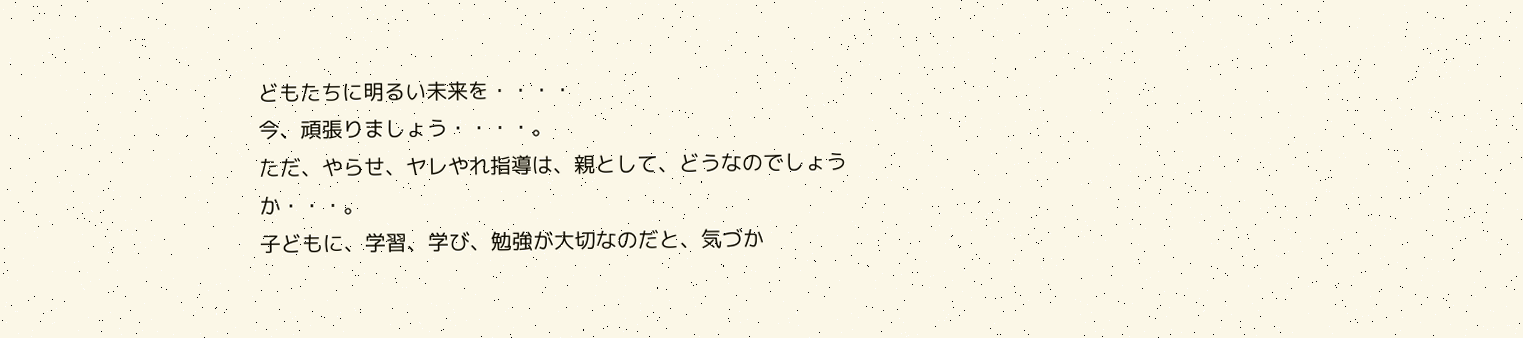どもたちに明るい未来を・・・・
今、頑張りましょう・・・・。
ただ、やらせ、ヤレやれ指導は、親として、どうなのでしょうか・・・。
子どもに、学習、学び、勉強が大切なのだと、気づか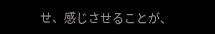せ、感じさせることが、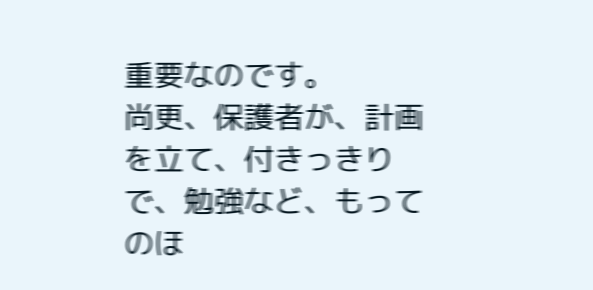重要なのです。
尚更、保護者が、計画を立て、付きっきりで、勉強など、もってのほ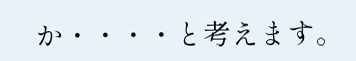か・・・・と考えます。